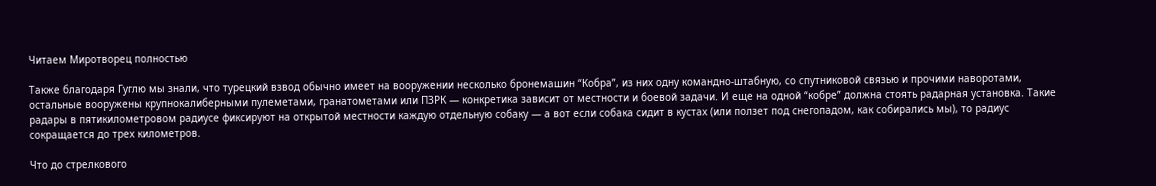Читаем Миротворец полностью

Также благодаря Гуглю мы знали, что турецкий взвод обычно имеет на вооружении несколько бронемашин “Кобра”, из них одну командно-штабную, со спутниковой связью и прочими наворотами, остальные вооружены крупнокалиберными пулеметами, гранатометами или ПЗРК — конкретика зависит от местности и боевой задачи. И еще на одной “кобре” должна стоять радарная установка. Такие радары в пятикилометровом радиусе фиксируют на открытой местности каждую отдельную собаку — а вот если собака сидит в кустах (или ползет под снегопадом, как собирались мы), то радиус сокращается до трех километров.

Что до стрелкового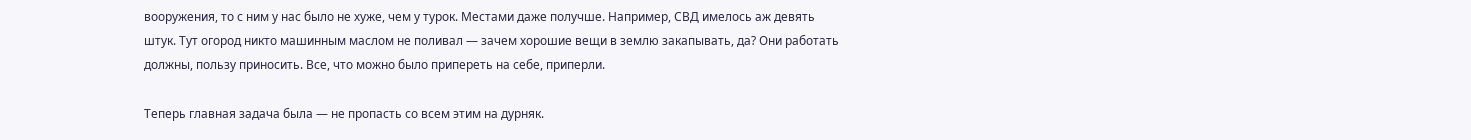вооружения, то с ним у нас было не хуже, чем у турок. Местами даже получше. Например, СВД имелось аж девять штук. Тут огород никто машинным маслом не поливал — зачем хорошие вещи в землю закапывать, да? Они работать должны, пользу приносить. Все, что можно было припереть на себе, приперли.

Теперь главная задача была — не пропасть со всем этим на дурняк.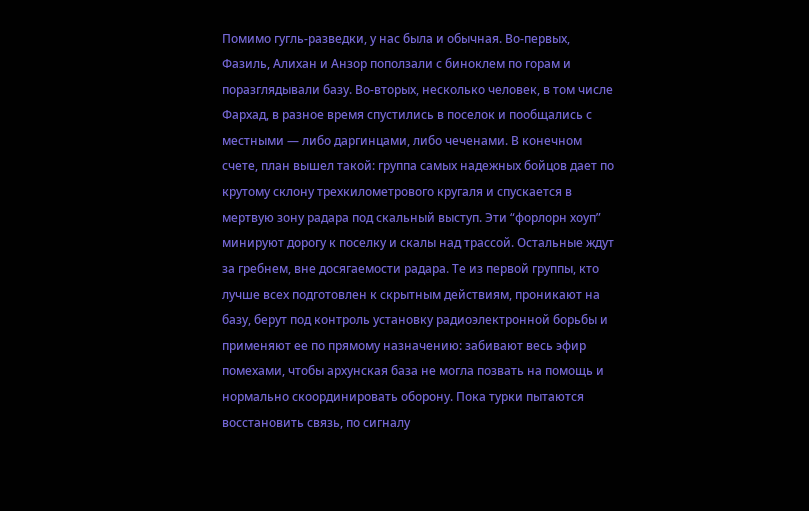Помимо гугль-разведки, у нас была и обычная. Во-первых, Фазиль, Алихан и Анзор поползали с биноклем по горам и поразглядывали базу. Во-вторых, несколько человек, в том числе Фархад, в разное время спустились в поселок и пообщались с местными — либо даргинцами, либо чеченами. В конечном счете, план вышел такой: группа самых надежных бойцов дает по крутому склону трехкилометрового кругаля и спускается в мертвую зону радара под скальный выступ. Эти “форлорн хоуп” минируют дорогу к поселку и скалы над трассой. Остальные ждут за гребнем, вне досягаемости радара. Те из первой группы, кто лучше всех подготовлен к скрытным действиям, проникают на базу, берут под контроль установку радиоэлектронной борьбы и применяют ее по прямому назначению: забивают весь эфир помехами, чтобы архунская база не могла позвать на помощь и нормально скоординировать оборону. Пока турки пытаются восстановить связь, по сигналу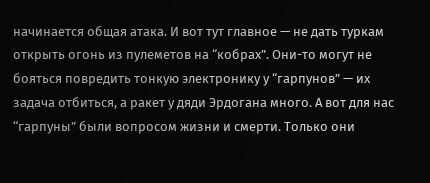начинается общая атака. И вот тут главное — не дать туркам открыть огонь из пулеметов на “кобрах”. Они-то могут не бояться повредить тонкую электронику у “гарпунов” — их задача отбиться, а ракет у дяди Эрдогана много. А вот для нас “гарпуны” были вопросом жизни и смерти. Только они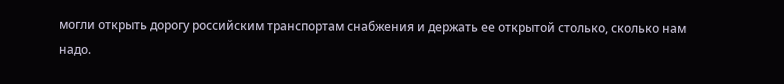могли открыть дорогу российским транспортам снабжения и держать ее открытой столько, сколько нам надо.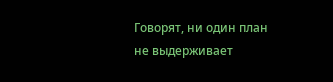Говорят, ни один план не выдерживает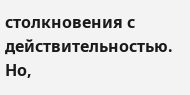столкновения с действительностью. Но,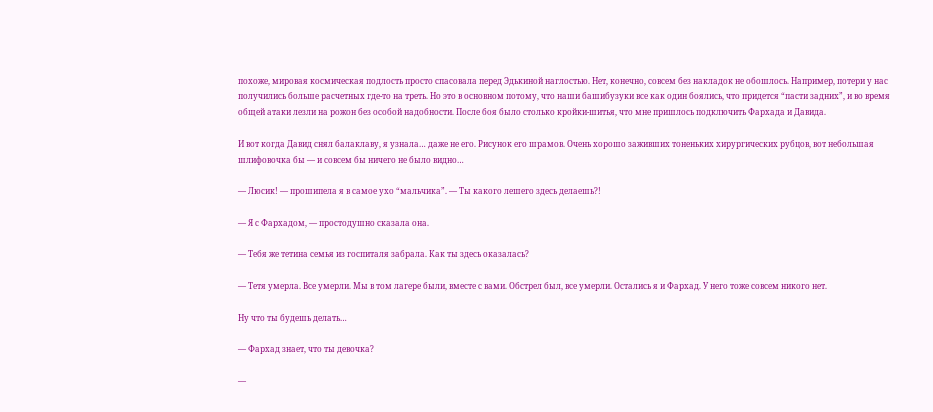похоже, мировая космическая подлость просто спасовала перед Эдькиной наглостью. Нет, конечно, совсем без накладок не обошлось. Например, потери у нас получились больше расчетных где-то на треть. Но это в основном потому, что наши башибузуки все как один боялись, что придется “пасти задних”, и во время общей атаки лезли на рожон без особой надобности. После боя было столько кройки-шитья, что мне пришлось подключить Фархада и Давида.

И вот когда Давид снял балаклаву, я узнала… даже не его. Рисунок его шрамов. Очень хорошо заживших тоненьких хирургических рубцов, вот небольшая шлифовочка бы — и совсем бы ничего не было видно…

— Люсик! — прошипела я в самое ухо “мальчика”. — Ты какого лешего здесь делаешь?!

— Я с Фархадом, — простодушно сказала она.

— Тебя же тетина семья из госпиталя забрала. Как ты здесь оказалась?

— Тетя умерла. Все умерли. Мы в том лагере были, вместе с вами. Обстрел был, все умерли. Остались я и Фархад. У него тоже совсем никого нет.

Ну что ты будешь делать…

— Фархад знает, что ты девочка?

—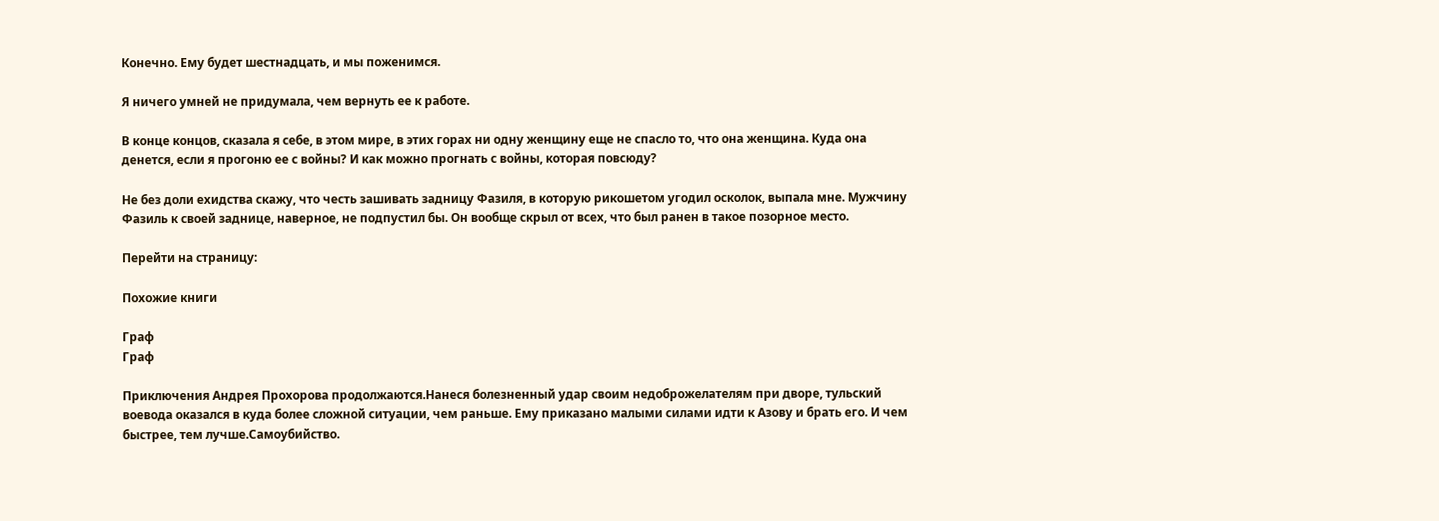Конечно. Ему будет шестнадцать, и мы поженимся.

Я ничего умней не придумала, чем вернуть ее к работе.

В конце концов, сказала я себе, в этом мире, в этих горах ни одну женщину еще не спасло то, что она женщина. Куда она денется, если я прогоню ее с войны? И как можно прогнать с войны, которая повсюду?

Не без доли ехидства скажу, что честь зашивать задницу Фазиля, в которую рикошетом угодил осколок, выпала мне. Мужчину Фазиль к своей заднице, наверное, не подпустил бы. Он вообще скрыл от всех, что был ранен в такое позорное место.

Перейти на страницу:

Похожие книги

Граф
Граф

Приключения Андрея Прохорова продолжаются.Нанеся болезненный удар своим недоброжелателям при дворе, тульский воевода оказался в куда более сложной ситуации, чем раньше. Ему приказано малыми силами идти к Азову и брать его. И чем быстрее, тем лучше.Самоубийство.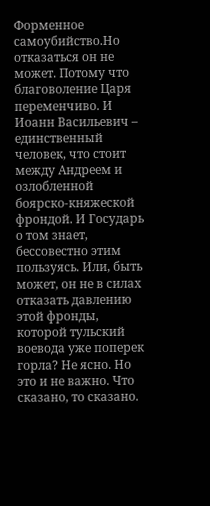Форменное самоубийство.Но отказаться он не может. Потому что благоволение Царя переменчиво. И Иоанн Васильевич – единственный человек, что стоит между Андреем и озлобленной боярско-княжеской фрондой. И Государь о том знает, бессовестно этим пользуясь. Или, быть может, он не в силах отказать давлению этой фронды, которой тульский воевода уже поперек горла? Не ясно. Но это и не важно. Что сказано, то сказано.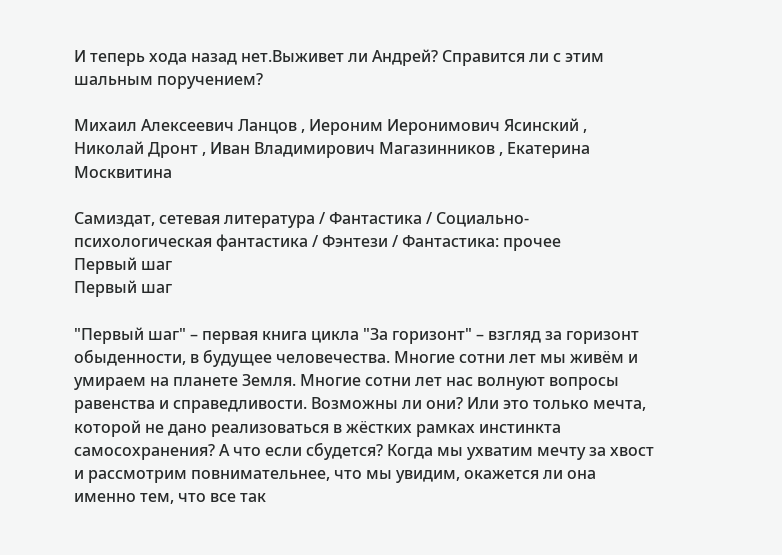И теперь хода назад нет.Выживет ли Андрей? Справится ли с этим шальным поручением?

Михаил Алексеевич Ланцов , Иероним Иеронимович Ясинский , Николай Дронт , Иван Владимирович Магазинников , Екатерина Москвитина

Самиздат, сетевая литература / Фантастика / Социально-психологическая фантастика / Фэнтези / Фантастика: прочее
Первый шаг
Первый шаг

"Первый шаг" – первая книга цикла "За горизонт" – взгляд за горизонт обыденности, в будущее человечества. Многие сотни лет мы живём и умираем на планете Земля. Многие сотни лет нас волнуют вопросы равенства и справедливости. Возможны ли они? Или это только мечта, которой не дано реализоваться в жёстких рамках инстинкта самосохранения? А что если сбудется? Когда мы ухватим мечту за хвост и рассмотрим повнимательнее, что мы увидим, окажется ли она именно тем, что все так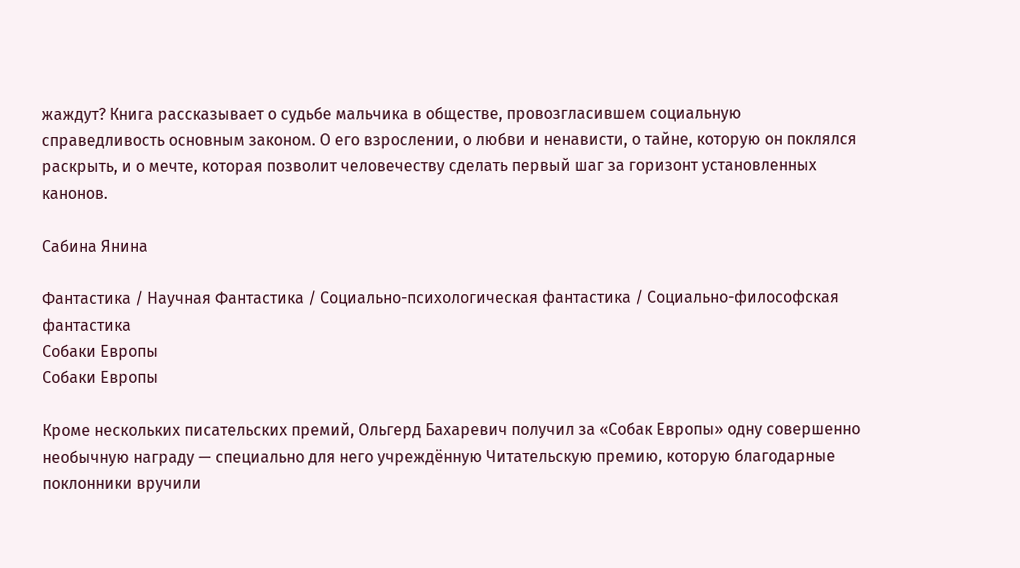жаждут? Книга рассказывает о судьбе мальчика в обществе, провозгласившем социальную справедливость основным законом. О его взрослении, о любви и ненависти, о тайне, которую он поклялся раскрыть, и о мечте, которая позволит человечеству сделать первый шаг за горизонт установленных канонов.

Сабина Янина

Фантастика / Научная Фантастика / Социально-психологическая фантастика / Социально-философская фантастика
Собаки Европы
Собаки Европы

Кроме нескольких писательских премий, Ольгерд Бахаревич получил за «Собак Европы» одну совершенно необычную награду — специально для него учреждённую Читательскую премию, которую благодарные поклонники вручили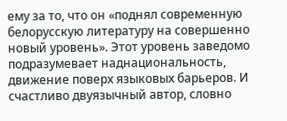ему за то, что он «поднял современную белорусскую литературу на совершенно новый уровень». Этот уровень заведомо подразумевает наднациональность, движение поверх языковых барьеров. И счастливо двуязычный автор, словно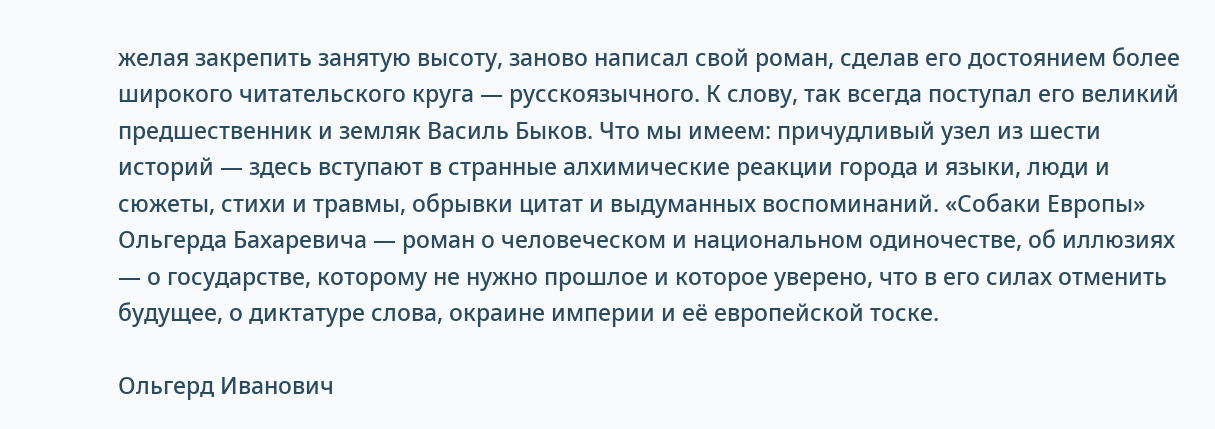желая закрепить занятую высоту, заново написал свой роман, сделав его достоянием более широкого читательского круга — русскоязычного. К слову, так всегда поступал его великий предшественник и земляк Василь Быков. Что мы имеем: причудливый узел из шести историй — здесь вступают в странные алхимические реакции города и языки, люди и сюжеты, стихи и травмы, обрывки цитат и выдуманных воспоминаний. «Собаки Европы» Ольгерда Бахаревича — роман о человеческом и национальном одиночестве, об иллюзиях — о государстве, которому не нужно прошлое и которое уверено, что в его силах отменить будущее, о диктатуре слова, окраине империи и её европейской тоске.

Ольгерд Иванович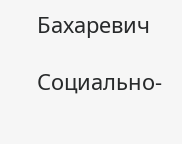Бахаревич

Социально-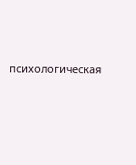психологическая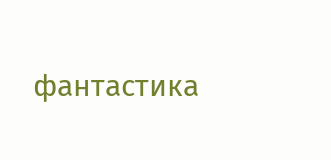фантастика